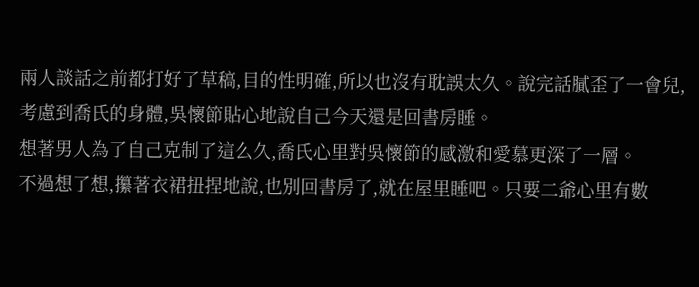兩人談話之前都打好了草稿,目的性明確,所以也沒有耽誤太久。說完話膩歪了一會兒,考慮到喬氏的身體,吳懷節貼心地說自己今天還是回書房睡。
想著男人為了自己克制了這么久,喬氏心里對吳懷節的感激和愛慕更深了一層。
不過想了想,攥著衣裙扭捏地說,也別回書房了,就在屋里睡吧。只要二爺心里有數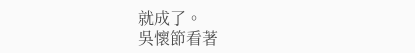就成了。
吳懷節看著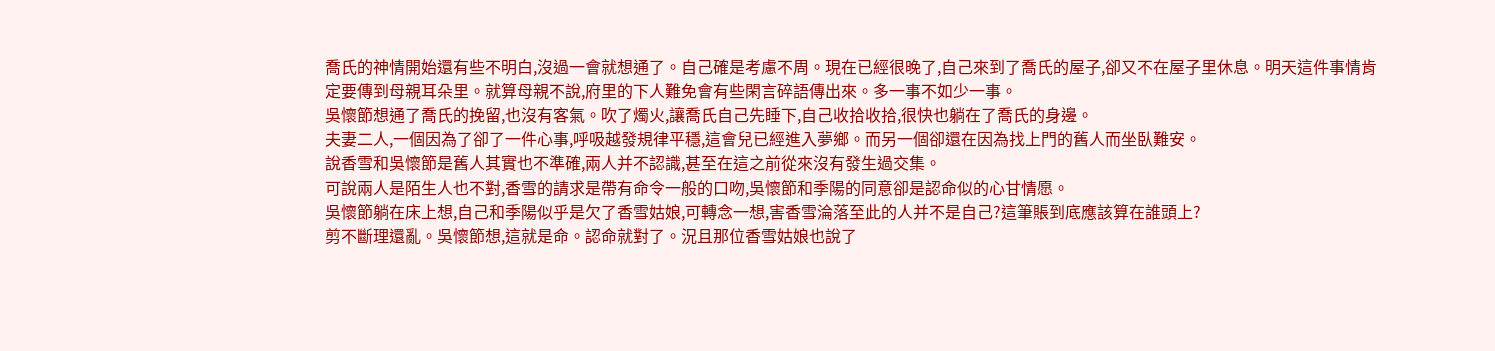喬氏的神情開始還有些不明白,沒過一會就想通了。自己確是考慮不周。現在已經很晚了,自己來到了喬氏的屋子,卻又不在屋子里休息。明天這件事情肯定要傳到母親耳朵里。就算母親不說,府里的下人難免會有些閑言碎語傳出來。多一事不如少一事。
吳懷節想通了喬氏的挽留,也沒有客氣。吹了燭火,讓喬氏自己先睡下,自己收拾收拾,很快也躺在了喬氏的身邊。
夫妻二人,一個因為了卻了一件心事,呼吸越發規律平穩,這會兒已經進入夢鄉。而另一個卻還在因為找上門的舊人而坐臥難安。
說香雪和吳懷節是舊人其實也不準確,兩人并不認識,甚至在這之前從來沒有發生過交集。
可說兩人是陌生人也不對,香雪的請求是帶有命令一般的口吻,吳懷節和季陽的同意卻是認命似的心甘情愿。
吳懷節躺在床上想,自己和季陽似乎是欠了香雪姑娘,可轉念一想,害香雪淪落至此的人并不是自己?這筆賬到底應該算在誰頭上?
剪不斷理還亂。吳懷節想,這就是命。認命就對了。況且那位香雪姑娘也說了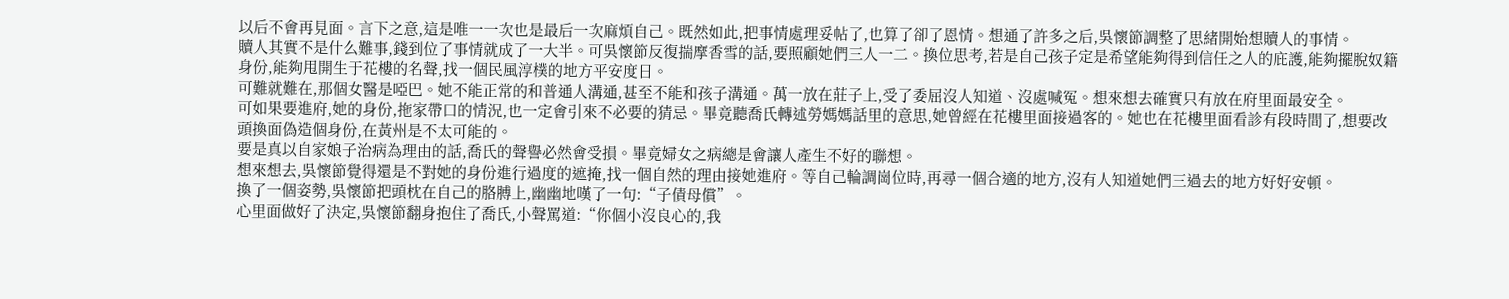以后不會再見面。言下之意,這是唯一一次也是最后一次麻煩自己。既然如此,把事情處理妥帖了,也算了卻了恩情。想通了許多之后,吳懷節調整了思緒開始想贖人的事情。
贖人其實不是什么難事,錢到位了事情就成了一大半。可吳懷節反復揣摩香雪的話,要照顧她們三人一二。換位思考,若是自己孩子定是希望能夠得到信任之人的庇護,能夠擺脫奴籍身份,能夠甩開生于花樓的名聲,找一個民風淳樸的地方平安度日。
可難就難在,那個女醫是啞巴。她不能正常的和普通人溝通,甚至不能和孩子溝通。萬一放在莊子上,受了委屈沒人知道、沒處喊冤。想來想去確實只有放在府里面最安全。
可如果要進府,她的身份,拖家帶口的情況,也一定會引來不必要的猜忌。畢竟聽喬氏轉述勞媽媽話里的意思,她曾經在花樓里面接過客的。她也在花樓里面看診有段時間了,想要改頭換面偽造個身份,在黃州是不太可能的。
要是真以自家娘子治病為理由的話,喬氏的聲譽必然會受損。畢竟婦女之病總是會讓人產生不好的聯想。
想來想去,吳懷節覺得還是不對她的身份進行過度的遮掩,找一個自然的理由接她進府。等自己輪調崗位時,再尋一個合適的地方,沒有人知道她們三過去的地方好好安頓。
換了一個姿勢,吳懷節把頭枕在自己的胳膊上,幽幽地嘆了一句:“子債母償”。
心里面做好了決定,吳懷節翻身抱住了喬氏,小聲罵道:“你個小沒良心的,我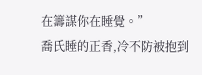在籌謀你在睡覺。”
喬氏睡的正香,冷不防被抱到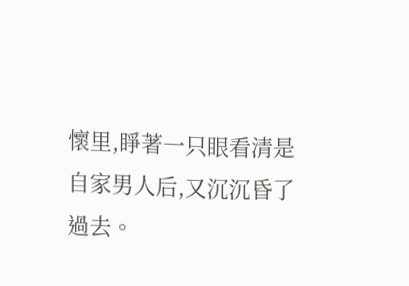懷里,睜著一只眼看清是自家男人后,又沉沉昏了過去。